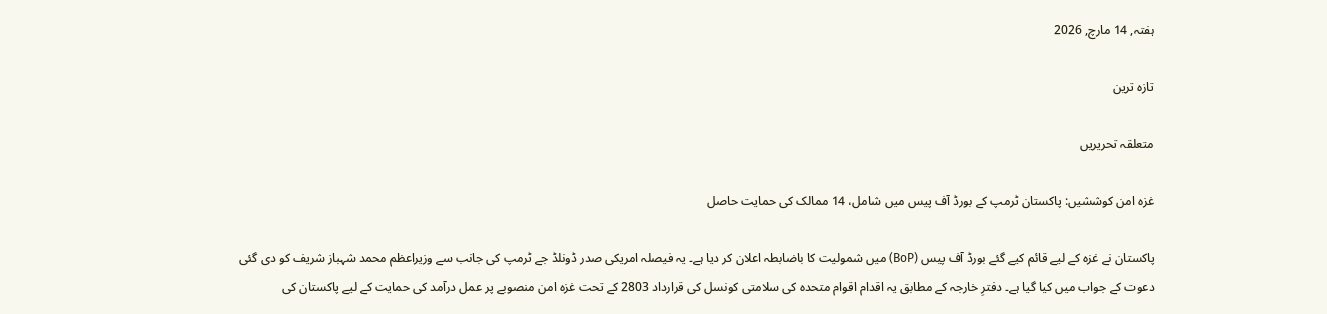ہفتہ, 14 مارچ, 2026

تازہ ترین

متعلقہ تحریریں

غزہ امن کوششیں: پاکستان ٹرمپ کے بورڈ آف پیس میں شامل، 14 ممالک کی حمایت حاصل

پاکستان نے غزہ کے لیے قائم کیے گئے بورڈ آف پیس (BoP) میں شمولیت کا باضابطہ اعلان کر دیا ہے۔ یہ فیصلہ امریکی صدر ڈونلڈ جے ٹرمپ کی جانب سے وزیراعظم محمد شہباز شریف کو دی گئی دعوت کے جواب میں کیا گیا ہے۔ دفترِ خارجہ کے مطابق یہ اقدام اقوام متحدہ کی سلامتی کونسل کی قرارداد 2803 کے تحت غزہ امن منصوبے پر عمل درآمد کی حمایت کے لیے پاکستان کی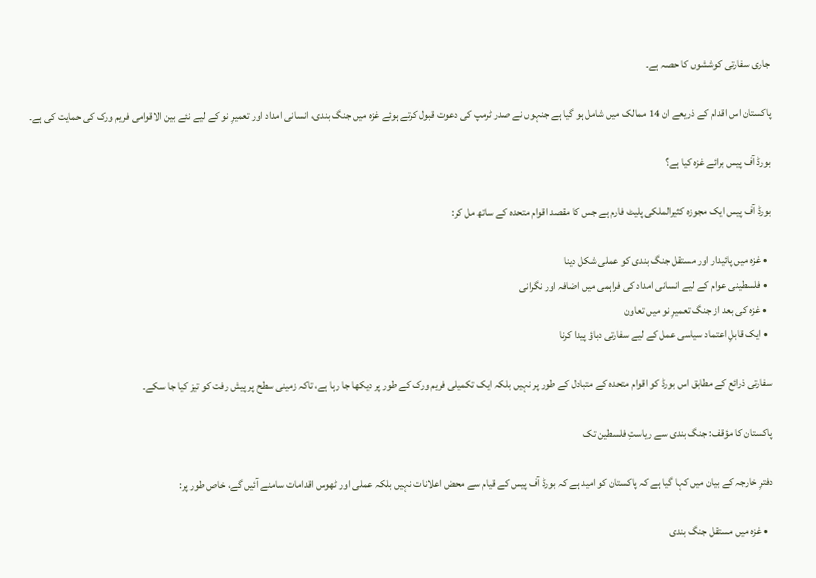جاری سفارتی کوششوں کا حصہ ہے۔

پاکستان اس اقدام کے ذریعے ان 14 ممالک میں شامل ہو گیا ہے جنہوں نے صدر ٹرمپ کی دعوت قبول کرتے ہوئے غزہ میں جنگ بندی، انسانی امداد اور تعمیرِ نو کے لیے نئے بین الاقوامی فریم ورک کی حمایت کی ہے۔

بورڈ آف پیس برائے غزہ کیا ہے؟

بورڈ آف پیس ایک مجوزہ کثیرالملکی پلیٹ فارم ہے جس کا مقصد اقوام متحدہ کے ساتھ مل کر:

  • غزہ میں پائیدار اور مستقل جنگ بندی کو عملی شکل دینا
  • فلسطینی عوام کے لیے انسانی امداد کی فراہمی میں اضافہ اور نگرانی
  • غزہ کی بعد از جنگ تعمیرِ نو میں تعاون
  • ایک قابلِ اعتماد سیاسی عمل کے لیے سفارتی دباؤ پیدا کرنا

سفارتی ذرائع کے مطابق اس بورڈ کو اقوام متحدہ کے متبادل کے طور پر نہیں بلکہ ایک تکمیلی فریم ورک کے طور پر دیکھا جا رہا ہے، تاکہ زمینی سطح پر پیش رفت کو تیز کیا جا سکے۔

پاکستان کا مؤقف: جنگ بندی سے ریاستِ فلسطین تک

دفترِ خارجہ کے بیان میں کہا گیا ہے کہ پاکستان کو امید ہے کہ بورڈ آف پیس کے قیام سے محض اعلانات نہیں بلکہ عملی اور ٹھوس اقدامات سامنے آئیں گے، خاص طور پر:

  • غزہ میں مستقل جنگ بندی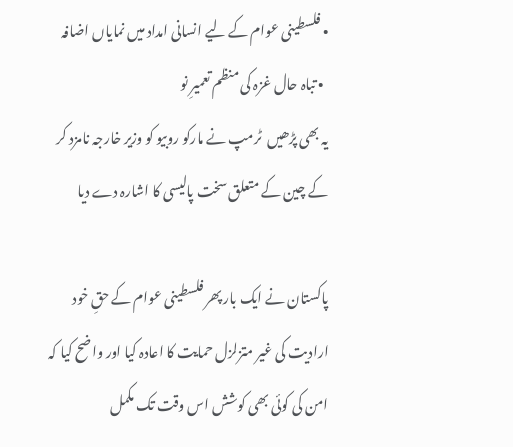• فلسطینی عوام کے لیے انسانی امداد میں نمایاں اضافہ
  • تباہ حال غزہ کی منظم تعمیرِ نو
یہ بھی پڑھیں  ٹرمپ نے مارکو روبیو کو وزیر خارجہ نامزد کر کے چین کے متعلق سخت پالیسی کا اشارہ دے دیا

پاکستان نے ایک بار پھر فلسطینی عوام کے حقِ خود ارادیت کی غیر متزلزل حمایت کا اعادہ کیا اور واضح کیا کہ امن کی کوئی بھی کوشش اس وقت تک مکمل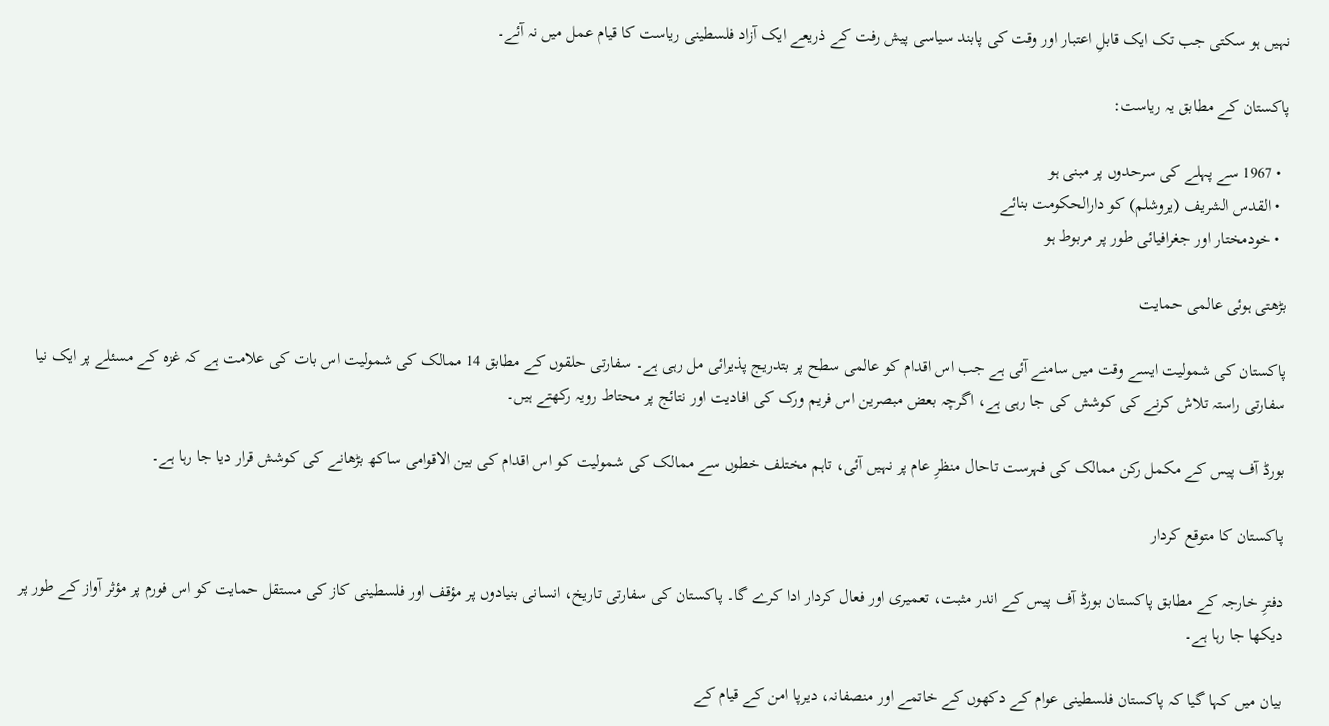نہیں ہو سکتی جب تک ایک قابلِ اعتبار اور وقت کی پابند سیاسی پیش رفت کے ذریعے ایک آزاد فلسطینی ریاست کا قیام عمل میں نہ آئے۔

پاکستان کے مطابق یہ ریاست:

  • 1967 سے پہلے کی سرحدوں پر مبنی ہو
  • القدس الشریف (یروشلم) کو دارالحکومت بنائے
  • خودمختار اور جغرافیائی طور پر مربوط ہو

بڑھتی ہوئی عالمی حمایت

پاکستان کی شمولیت ایسے وقت میں سامنے آئی ہے جب اس اقدام کو عالمی سطح پر بتدریج پذیرائی مل رہی ہے۔ سفارتی حلقوں کے مطابق 14 ممالک کی شمولیت اس بات کی علامت ہے کہ غزہ کے مسئلے پر ایک نیا سفارتی راستہ تلاش کرنے کی کوشش کی جا رہی ہے، اگرچہ بعض مبصرین اس فریم ورک کی افادیت اور نتائج پر محتاط رویہ رکھتے ہیں۔

بورڈ آف پیس کے مکمل رکن ممالک کی فہرست تاحال منظرِ عام پر نہیں آئی، تاہم مختلف خطوں سے ممالک کی شمولیت کو اس اقدام کی بین الاقوامی ساکھ بڑھانے کی کوشش قرار دیا جا رہا ہے۔

پاکستان کا متوقع کردار

دفترِ خارجہ کے مطابق پاکستان بورڈ آف پیس کے اندر مثبت، تعمیری اور فعال کردار ادا کرے گا۔ پاکستان کی سفارتی تاریخ، انسانی بنیادوں پر مؤقف اور فلسطینی کاز کی مستقل حمایت کو اس فورم پر مؤثر آواز کے طور پر دیکھا جا رہا ہے۔

بیان میں کہا گیا کہ پاکستان فلسطینی عوام کے دکھوں کے خاتمے اور منصفانہ، دیرپا امن کے قیام کے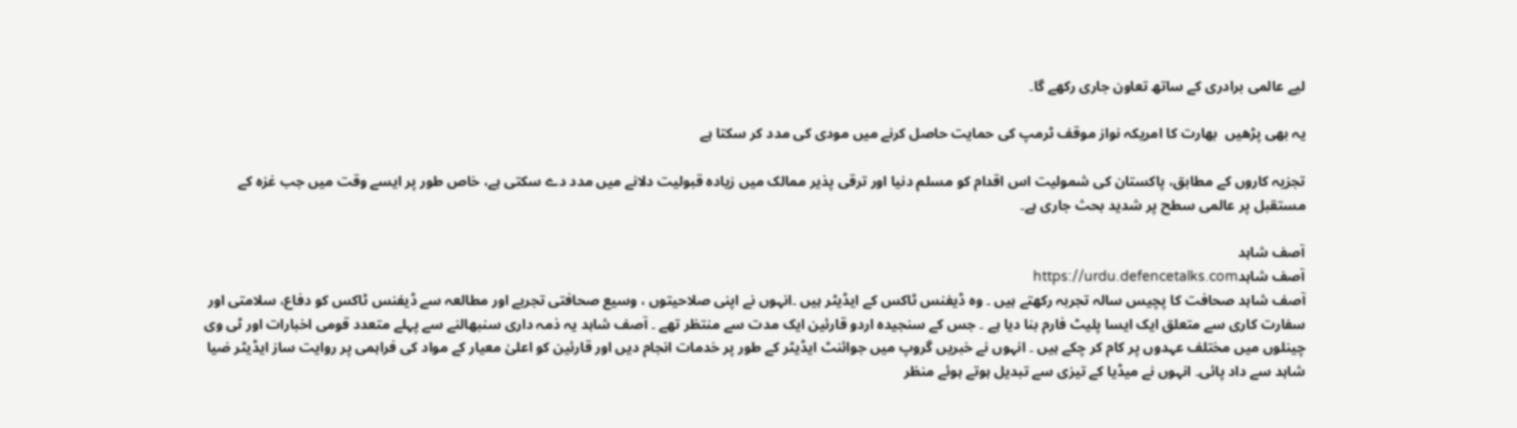لیے عالمی برادری کے ساتھ تعاون جاری رکھے گا۔

یہ بھی پڑھیں  بھارت کا امریکہ نواز موقف ٹرمپ کی حمایت حاصل کرنے میں مودی کی مدد کر سکتا ہے

تجزیہ کاروں کے مطابق، پاکستان کی شمولیت اس اقدام کو مسلم دنیا اور ترقی پذیر ممالک میں زیادہ قبولیت دلانے میں مدد دے سکتی ہے، خاص طور پر ایسے وقت میں جب غزہ کے مستقبل پر عالمی سطح پر شدید بحث جاری ہے۔

آصف شاہد
آصف شاہدhttps://urdu.defencetalks.com
آصف شاہد صحافت کا پچیس سالہ تجربہ رکھتے ہیں ۔ وہ ڈیفنس ٹاکس کے ایڈیٹر ہیں ۔انہوں نے اپنی صلاحیتوں ، وسیع صحافتی تجربے اور مطالعہ سے ڈیفنس ٹاکس کو دفاع، سلامتی اور سفارت کاری سے متعلق ایک ایسا پلیٹ فارم بنا دیا ہے ۔ جس کے سنجیدہ اردو قارئین ایک مدت سے منتظر تھے ۔ آصف شاہد یہ ذمہ داری سنبھالنے سے پہلے متعدد قومی اخبارات اور ٹی وی چینلوں میں مختلف عہدوں پر کام کر چکے ہیں ۔ انہوں نے خبریں گروپ میں جوائنٹ ایڈیٹر کے طور پر خدمات انجام دیں اور قارئین کو اعلیٰ معیار کے مواد کی فراہمی پر روایت ساز ایڈیٹر ضیا شاہد سے داد پائی۔ انہوں نے میڈیا کے تیزی سے تبدیل ہوتے ہوئے منظر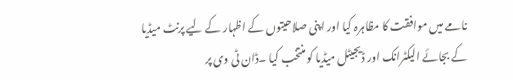نامے میں موافقت کا مظاہرہ کیا اور اپنی صلاحیتوں کے اظہار کے لیے پرنٹ میڈیا کے بجائے الیکٹرانک اور ڈیجیٹل میڈیا کو منتخب کیا ۔ڈان ٹی وی پر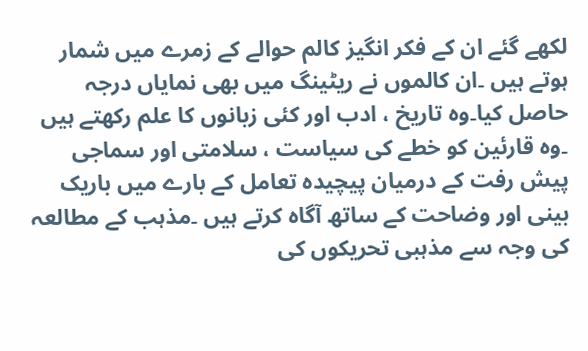لکھے گئے ان کے فکر انگیز کالم حوالے کے زمرے میں شمار ہوتے ہیں ۔ان کالموں نے ریٹینگ میں بھی نمایاں درجہ حاصل کیا۔وہ تاریخ ، ادب اور کئی زبانوں کا علم رکھتے ہیں ۔وہ قارئین کو خطے کی سیاست ، سلامتی اور سماجی پیش رفت کے درمیان پیچیدہ تعامل کے بارے میں باریک بینی اور وضاحت کے ساتھ آگاہ کرتے ہیں ۔مذہب کے مطالعہ کی وجہ سے مذہبی تحریکوں کی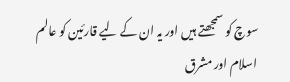سوچ کو سمجھتے ہیں اور یہ ان کے لیے قارئین کو عالم اسلام اور مشرق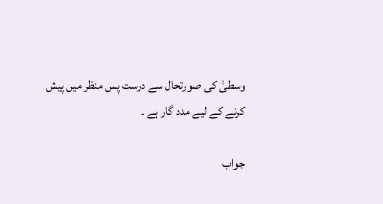وسطیٰ کی صورتحال سے درست پس منظر میں پیش کرنے کے لیے مدد گار ہے ۔

جواب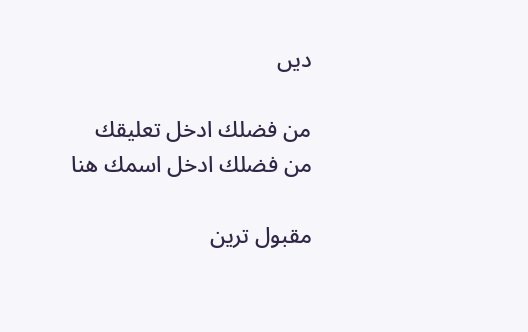دیں

من فضلك ادخل تعليقك
من فضلك ادخل اسمك هنا

مقبول ترین